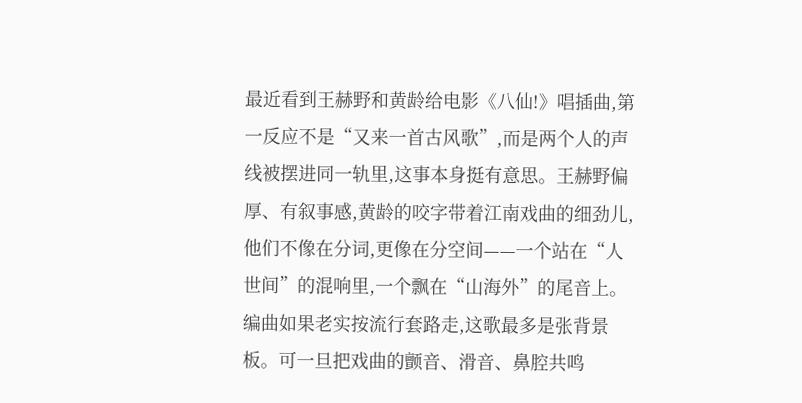最近看到王赫野和黄龄给电影《八仙!》唱插曲,第一反应不是“又来一首古风歌”,而是两个人的声线被摆进同一轨里,这事本身挺有意思。王赫野偏厚、有叙事感,黄龄的咬字带着江南戏曲的细劲儿,他们不像在分词,更像在分空间——一个站在“人世间”的混响里,一个飘在“山海外”的尾音上。
编曲如果老实按流行套路走,这歌最多是张背景板。可一旦把戏曲的颤音、滑音、鼻腔共鸣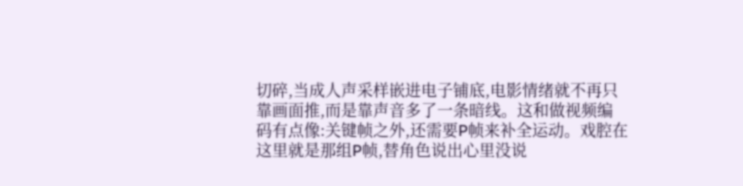切碎,当成人声采样嵌进电子铺底,电影情绪就不再只靠画面推,而是靠声音多了一条暗线。这和做视频编码有点像:关键帧之外,还需要P帧来补全运动。戏腔在这里就是那组P帧,替角色说出心里没说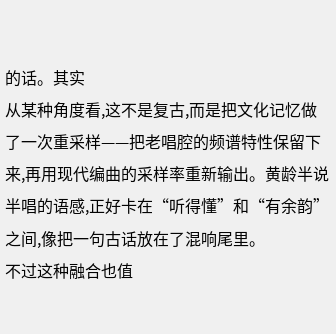的话。其实
从某种角度看,这不是复古,而是把文化记忆做了一次重采样——把老唱腔的频谱特性保留下来,再用现代编曲的采样率重新输出。黄龄半说半唱的语感,正好卡在“听得懂”和“有余韵”之间,像把一句古话放在了混响尾里。
不过这种融合也值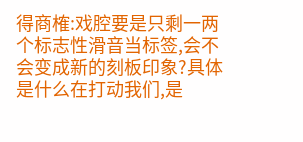得商榷:戏腔要是只剩一两个标志性滑音当标签,会不会变成新的刻板印象?具体是什么在打动我们,是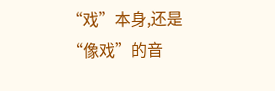“戏”本身,还是“像戏”的音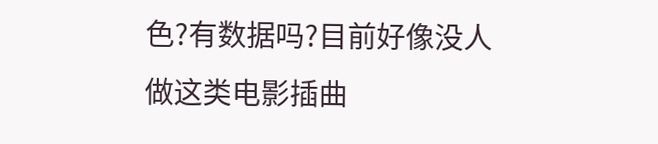色?有数据吗?目前好像没人做这类电影插曲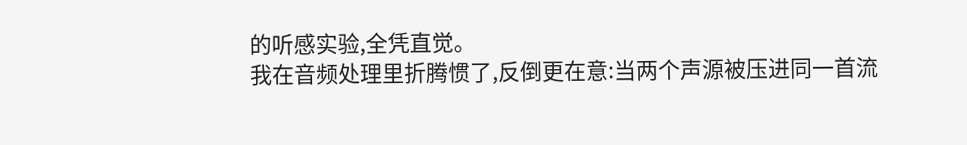的听感实验,全凭直觉。
我在音频处理里折腾惯了,反倒更在意:当两个声源被压进同一首流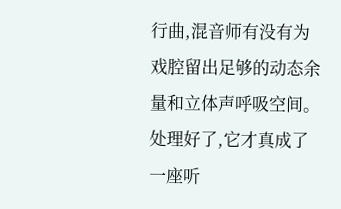行曲,混音师有没有为戏腔留出足够的动态余量和立体声呼吸空间。处理好了,它才真成了一座听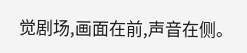觉剧场,画面在前,声音在侧。